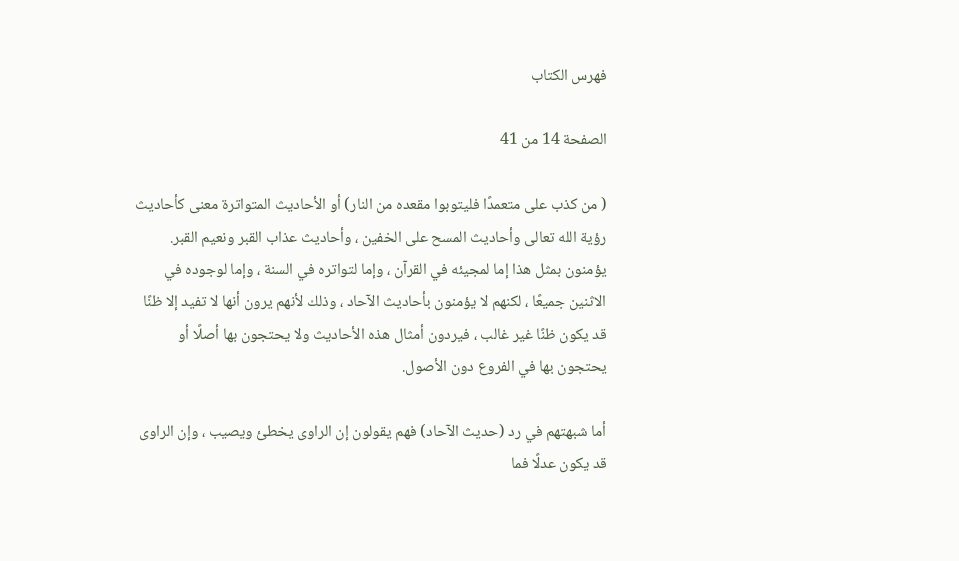فهرس الكتاب

الصفحة 14 من 41

( من كذب على متعمدًا فليتوبوا مقعده من النار) أو الأحاديث المتواترة معنى كأحاديث رؤية الله تعالى وأحاديث المسح على الخفين ، وأحاديث عذاب القبر ونعيم القبر. يؤمنون بمثل هذا إما لمجيئه في القرآن ، وإما لتواتره في السنة ، وإما لوجوده في الاثنين جميعًا ، لكنهم لا يؤمنون بأحاديث الآحاد ، وذلك لأنهم يرون أنها لا تفيد إلا ظنًا قد يكون ظنًا غير غالب ، فيردون أمثال هذه الأحاديث ولا يحتجون بها أصلًا أو يحتجون بها في الفروع دون الأصول.

أما شبهتهم في رد (حديث الآحاد) فهم يقولون إن الراوى يخطئ ويصيب ، وإن الراوى قد يكون عدلًا فما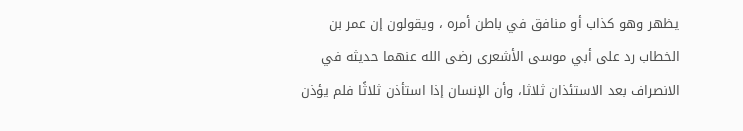يظهر وهو كذاب أو منافق في باطن أمره ، ويقولون إن عمر بن الخطاب رد على أبي موسى الأشعرى رضى الله عنهما حديثه في الانصراف بعد الاستئذان ثلاثا، وأن الإنسان إذا استأذن ثلاثًا فلم يؤذن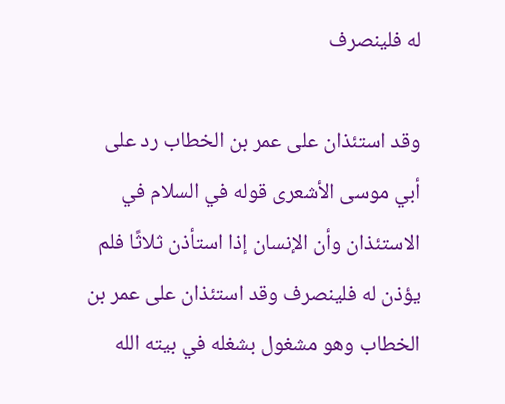له فلينصرف

وقد استئذان على عمر بن الخطاب رد على أبي موسى الأشعرى قوله في السلام في الاستئذان وأن الإنسان إذا استأذن ثلاثًا فلم يؤذن له فلينصرف وقد استئذان على عمر بن الخطاب وهو مشغول بشغله في بيته الله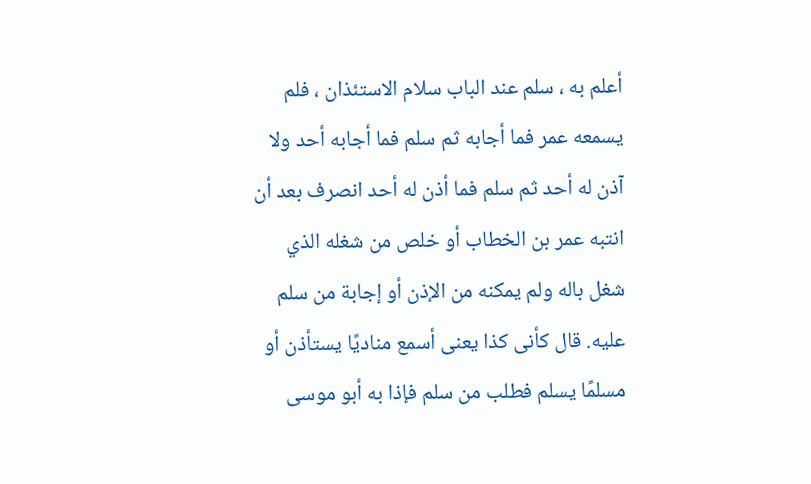أعلم به ، سلم عند الباب سلام الاستئذان ، فلم يسمعه عمر فما أجابه ثم سلم فما أجابه أحد ولا آذن له أحد ثم سلم فما أذن له أحد انصرف بعد أن انتبه عمر بن الخطاب أو خلص من شغله الذي شغل باله ولم يمكنه من الإذن أو إجابة من سلم عليه. قال كأنى كذا يعنى أسمع مناديًا يستأذن أو مسلمًا يسلم فطلب من سلم فإذا به أبو موسى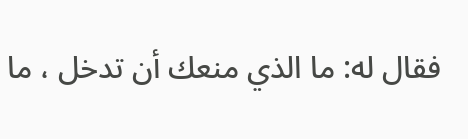فقال له: ما الذي منعك أن تدخل ، ما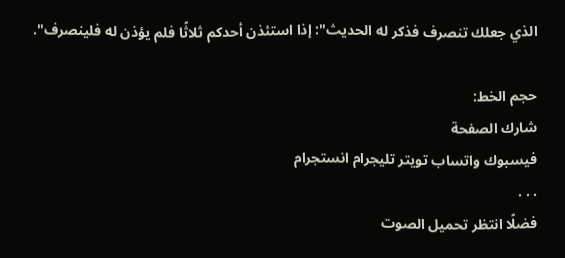الذي جعلك تنصرف فذكر له الحديث": إذا استئذن أحدكم ثلاثًا فلم يؤذن له فلينصرف".

حجم الخط:
شارك الصفحة
فيسبوك واتساب تويتر تليجرام انستجرام
. . .
فضلًا انتظر تحميل الصوت